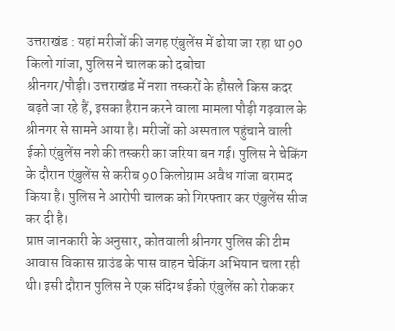उत्तराखंड : यहां मरीजों की जगह एंबुलेंस में ढोया जा रहा था 90 किलो गांजा, पुलिस ने चालक को दबोचा
श्रीनगर/पौड़ी। उत्तराखंड में नशा तस्करों के हौसले किस कदर बढ़ते जा रहे हैं, इसका हैरान करने वाला मामला पौड़ी गढ़वाल के श्रीनगर से सामने आया है। मरीजों को अस्पताल पहुंचाने वाली ईको एंबुलेंस नशे की तस्करी का जरिया बन गई। पुलिस ने चेकिंग के दौरान एंबुलेंस से करीब 90 किलोग्राम अवैध गांजा बरामद किया है। पुलिस ने आरोपी चालक को गिरफ्तार कर एंबुलेंस सीज कर दी है।
प्राप्त जानकारी के अनुसार, कोतवाली श्रीनगर पुलिस की टीम आवास विकास ग्राउंड के पास वाहन चेकिंग अभियान चला रही थी। इसी दौरान पुलिस ने एक संदिग्ध ईको एंबुलेंस को रोककर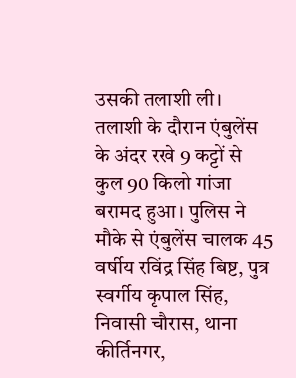उसकी तलाशी ली। तलाशी के दौरान एंबुलेंस के अंदर रखे 9 कट्टों से कुल 90 किलो गांजा बरामद हुआ। पुलिस ने मौके से एंबुलेंस चालक 45 वर्षीय रविंद्र सिंह बिष्ट, पुत्र स्वर्गीय कृपाल सिंह, निवासी चौरास, थाना कीर्तिनगर,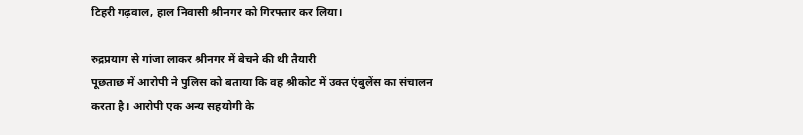टिहरी गढ़वाल, हाल निवासी श्रीनगर को गिरफ्तार कर लिया।

रुद्रप्रयाग से गांजा लाकर श्रीनगर में बेचने की थी तैयारी
पूछताछ में आरोपी ने पुलिस को बताया कि वह श्रीकोट में उक्त एंबुलेंस का संचालन करता है। आरोपी एक अन्य सहयोगी के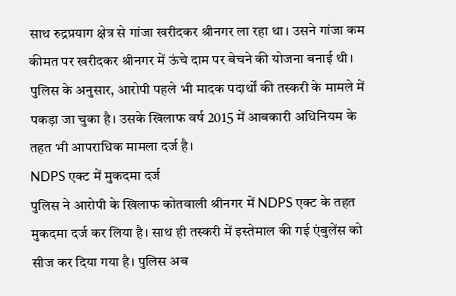साथ रुद्रप्रयाग क्षेत्र से गांजा खरीदकर श्रीनगर ला रहा था। उसने गांजा कम कीमत पर खरीदकर श्रीनगर में ऊंचे दाम पर बेचने की योजना बनाई थी। पुलिस के अनुसार, आरोपी पहले भी मादक पदार्थों की तस्करी के मामले में पकड़ा जा चुका है। उसके खिलाफ वर्ष 2015 में आबकारी अधिनियम के तहत भी आपराधिक मामला दर्ज है।
NDPS एक्ट में मुकदमा दर्ज
पुलिस ने आरोपी के खिलाफ कोतवाली श्रीनगर में NDPS एक्ट के तहत मुकदमा दर्ज कर लिया है। साथ ही तस्करी में इस्तेमाल की गई एंबुलेंस को सीज कर दिया गया है। पुलिस अब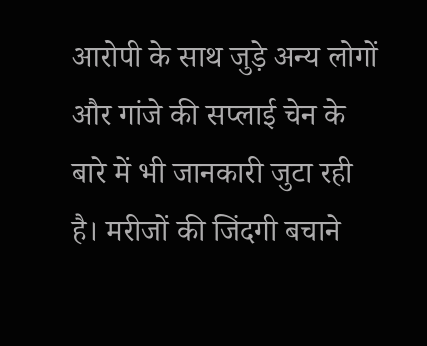आरोपी के साथ जुड़े अन्य लोगों और गांजे की सप्लाई चेन के बारे में भी जानकारी जुटा रही है। मरीजों की जिंदगी बचाने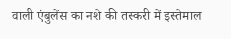वाली एंबुलेंस का नशे की तस्करी में इस्तेमाल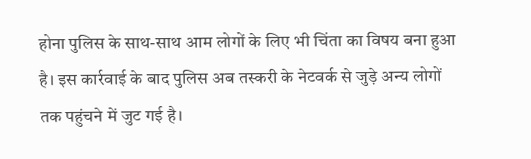होना पुलिस के साथ-साथ आम लोगों के लिए भी चिंता का विषय बना हुआ है। इस कार्रवाई के बाद पुलिस अब तस्करी के नेटवर्क से जुड़े अन्य लोगों तक पहुंचने में जुट गई है।